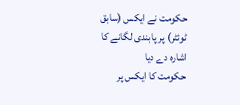حکومت نے ایکس (سابق ٹوئٹر) پر پابندی لگانے کا اشارہ دے دیا
حکومت کا ایکس پر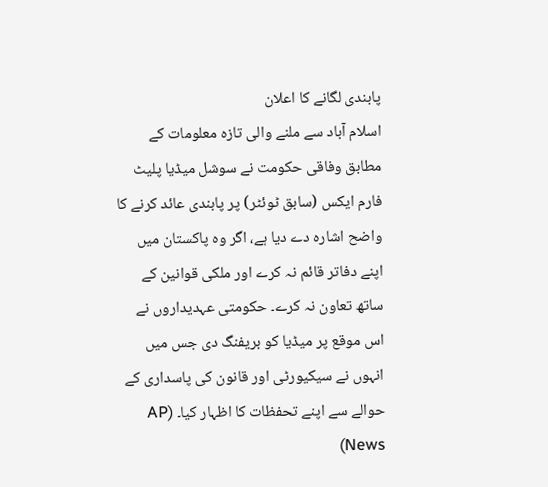پابندی لگانے کا اعلان
اسلام آباد سے ملنے والی تازہ معلومات کے مطابق وفاقی حکومت نے سوشل میڈیا پلیٹ فارم ایکس (سابق ٹوئٹر) پر پابندی عائد کرنے کا واضح اشارہ دے دیا ہے، اگر وہ پاکستان میں اپنے دفاتر قائم نہ کرے اور ملکی قوانین کے ساتھ تعاون نہ کرے۔ حکومتی عہدیداروں نے اس موقع پر میڈیا کو بریفنگ دی جس میں انہوں نے سیکیورٹی اور قانون کی پاسداری کے حوالے سے اپنے تحفظات کا اظہار کیا۔ (AP News)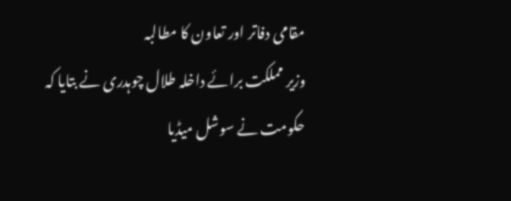مقامی دفاتر اور تعاون کا مطالبہ
وزیر مملکت برائے داخلہ طلال چوہدری نے بتایا کہ حکومت نے سوشل میڈیا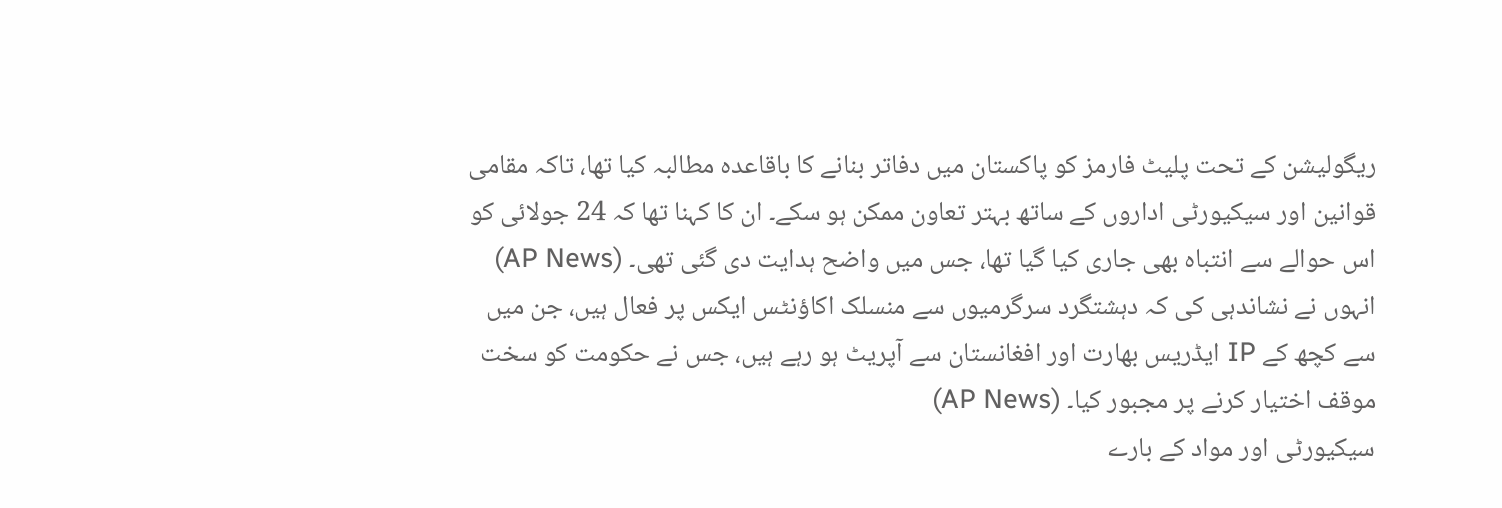ریگولیشن کے تحت پلیٹ فارمز کو پاکستان میں دفاتر بنانے کا باقاعدہ مطالبہ کیا تھا، تاکہ مقامی قوانین اور سیکیورٹی اداروں کے ساتھ بہتر تعاون ممکن ہو سکے۔ ان کا کہنا تھا کہ 24 جولائی کو اس حوالے سے انتباہ بھی جاری کیا گیا تھا، جس میں واضح ہدایت دی گئی تھی۔ (AP News)
انہوں نے نشاندہی کی کہ دہشتگرد سرگرمیوں سے منسلک اکاؤنٹس ایکس پر فعال ہیں، جن میں سے کچھ کے IP ایڈریس بھارت اور افغانستان سے آپریٹ ہو رہے ہیں، جس نے حکومت کو سخت موقف اختیار کرنے پر مجبور کیا۔ (AP News)
سیکیورٹی اور مواد کے بارے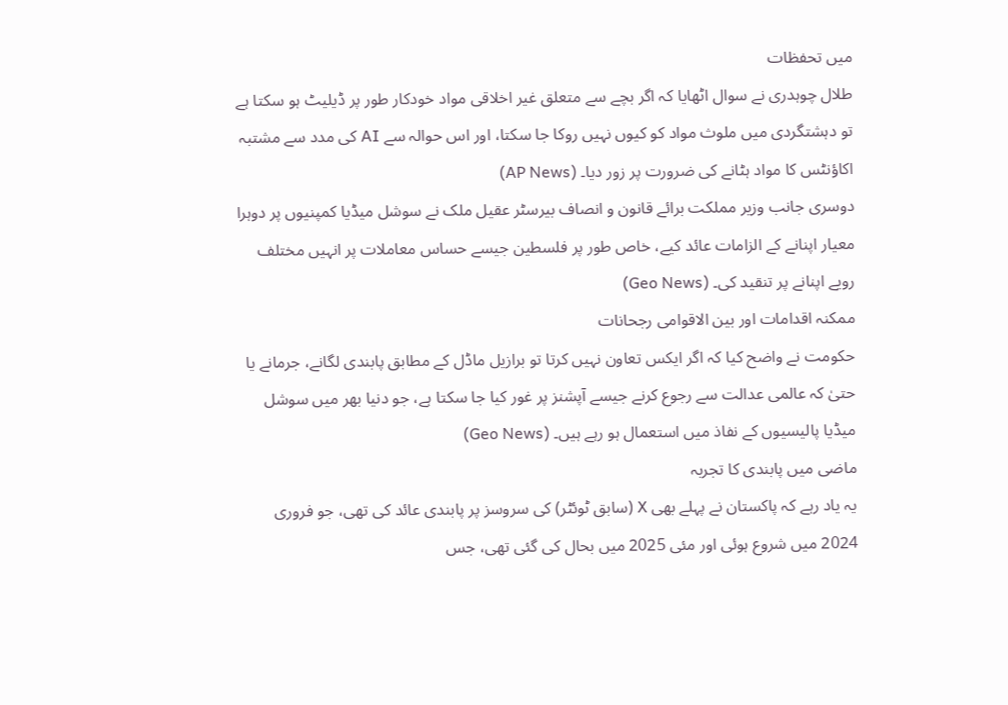میں تحفظات
طلال چوہدری نے سوال اٹھایا کہ اگر بچے سے متعلق غیر اخلاقی مواد خودکار طور پر ڈیلیٹ ہو سکتا ہے تو دہشتگردی میں ملوث مواد کو کیوں نہیں روکا جا سکتا، اور اس حوالہ سے AI کی مدد سے مشتبہ اکاؤنٹس کا مواد ہٹانے کی ضرورت پر زور دیا۔ (AP News)
دوسری جانب وزیر مملکت برائے قانون و انصاف بیرسٹر عقیل ملک نے سوشل میڈیا کمپنیوں پر دوہرا معیار اپنانے کے الزامات عائد کیے، خاص طور پر فلسطین جیسے حساس معاملات پر انہیں مختلف رویے اپنانے پر تنقید کی۔ (Geo News)
ممکنہ اقدامات اور بین الاقوامی رجحانات
حکومت نے واضح کیا کہ اگر ایکس تعاون نہیں کرتا تو برازیل ماڈل کے مطابق پابندی لگانے، جرمانے یا حتیٰ کہ عالمی عدالت سے رجوع کرنے جیسے آپشنز پر غور کیا جا سکتا ہے، جو دنیا بھر میں سوشل میڈیا پالیسیوں کے نفاذ میں استعمال ہو رہے ہیں۔ (Geo News)
ماضی میں پابندی کا تجربہ
یہ یاد رہے کہ پاکستان نے پہلے بھی X (سابق ٹوئٹر) کی سروسز پر پابندی عائد کی تھی، جو فروری 2024 میں شروع ہوئی اور مئی 2025 میں بحال کی گئی تھی، جس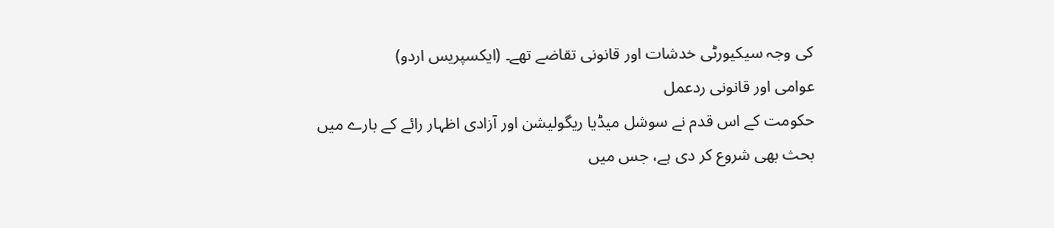کی وجہ سیکیورٹی خدشات اور قانونی تقاضے تھے۔ (ایکسپریس اردو)
عوامی اور قانونی ردعمل
حکومت کے اس قدم نے سوشل میڈیا ریگولیشن اور آزادی اظہار رائے کے بارے میں بحث بھی شروع کر دی ہے، جس میں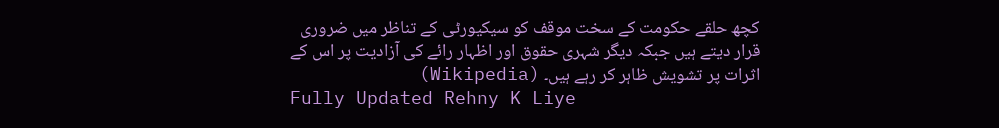کچھ حلقے حکومت کے سخت موقف کو سیکیورٹی کے تناظر میں ضروری قرار دیتے ہیں جبکہ دیگر شہری حقوق اور اظہار رائے کی آزادیت پر اس کے اثرات پر تشویش ظاہر کر رہے ہیں۔ (Wikipedia)
Fully Updated Rehny K Liye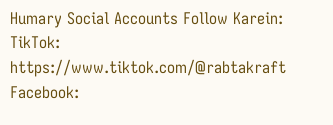Humary Social Accounts Follow Karein:
TikTok: https://www.tiktok.com/@rabtakraft
Facebook: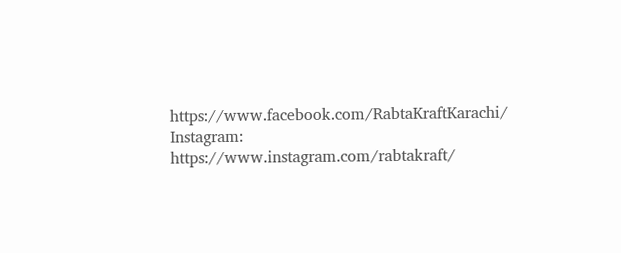https://www.facebook.com/RabtaKraftKarachi/
Instagram: https://www.instagram.com/rabtakraft/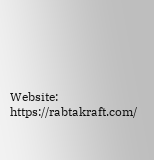Website: https://rabtakraft.com/